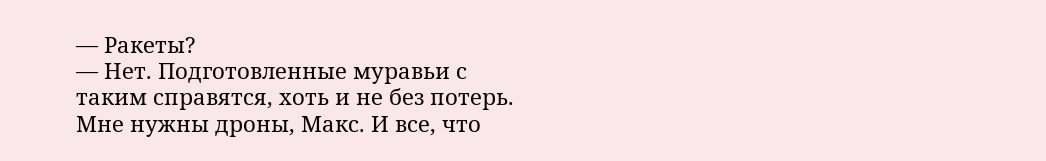— Ракеты?
— Нет. Подготовленные муравьи с таким справятся, хоть и не без потерь. Мне нужны дроны, Макс. И все, что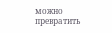можно превратить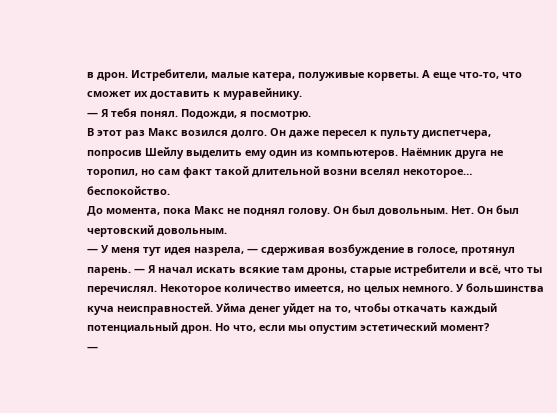в дрон. Истребители, малые катера, полуживые корветы. А еще что-то, что сможет их доставить к муравейнику.
— Я тебя понял. Подожди, я посмотрю.
В этот раз Макс возился долго. Он даже пересел к пульту диспетчера, попросив Шейлу выделить ему один из компьютеров. Наёмник друга не торопил, но сам факт такой длительной возни вселял некоторое… беспокойство.
До момента, пока Макс не поднял голову. Он был довольным. Нет. Он был чертовский довольным.
— У меня тут идея назрела, — сдерживая возбуждение в голосе, протянул парень. — Я начал искать всякие там дроны, старые истребители и всё, что ты перечислял. Некоторое количество имеется, но целых немного. У большинства куча неисправностей. Уйма денег уйдет на то, чтобы откачать каждый потенциальный дрон. Но что, если мы опустим эстетический момент?
—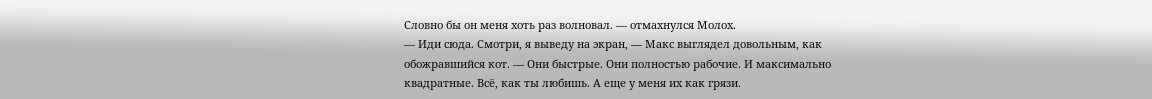Словно бы он меня хоть раз волновал. — отмахнулся Молох.
— Иди сюда. Смотри, я выведу на экран, — Макс выглядел довольным, как обожравшийся кот. — Они быстрые. Они полностью рабочие. И максимально квадратные. Всё, как ты любишь. А еще у меня их как грязи.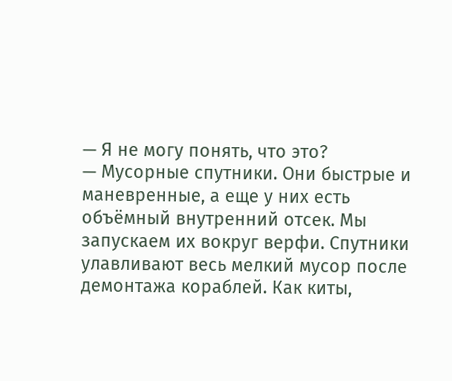— Я не могу понять, что это?
— Мусорные спутники. Они быстрые и маневренные, а еще у них есть объёмный внутренний отсек. Мы запускаем их вокруг верфи. Спутники улавливают весь мелкий мусор после демонтажа кораблей. Как киты,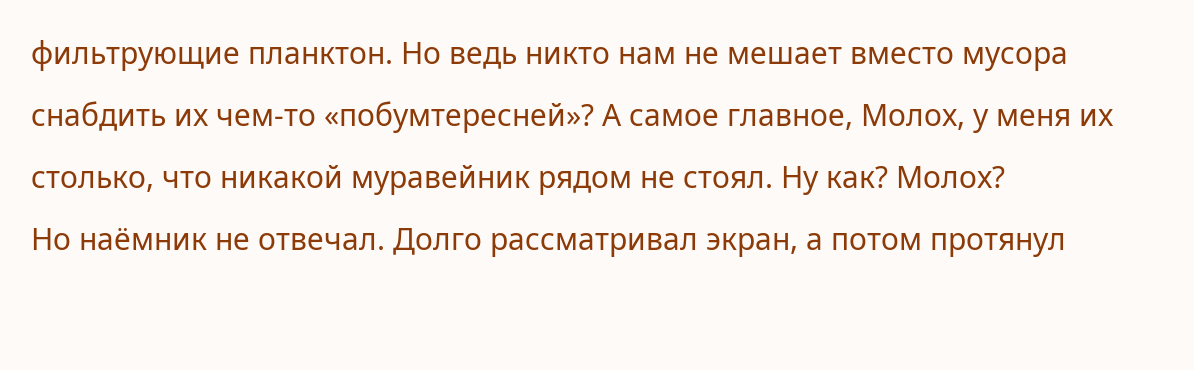фильтрующие планктон. Но ведь никто нам не мешает вместо мусора снабдить их чем-то «побумтересней»? А самое главное, Молох, у меня их столько, что никакой муравейник рядом не стоял. Ну как? Молох?
Но наёмник не отвечал. Долго рассматривал экран, а потом протянул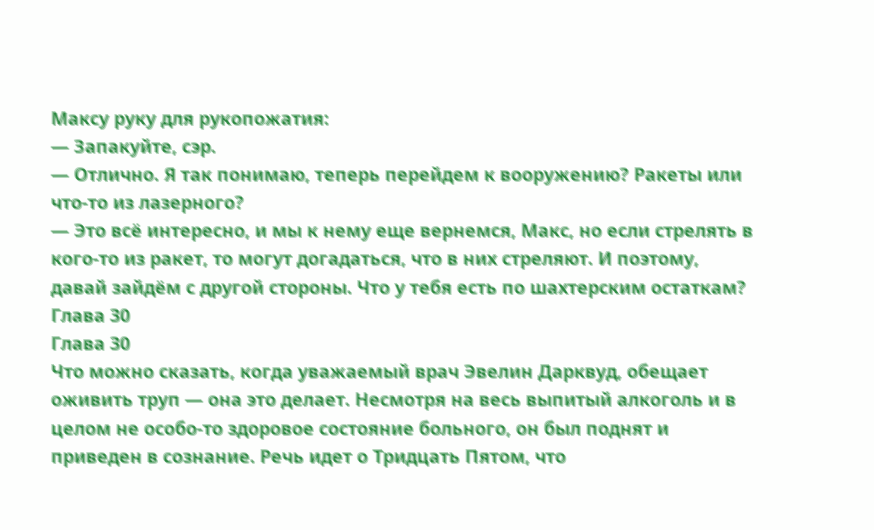Максу руку для рукопожатия:
— Запакуйте, сэр.
— Отлично. Я так понимаю, теперь перейдем к вооружению? Ракеты или что-то из лазерного?
— Это всё интересно, и мы к нему еще вернемся, Макс, но если стрелять в кого-то из ракет, то могут догадаться, что в них стреляют. И поэтому, давай зайдём с другой стороны. Что у тебя есть по шахтерским остаткам?
Глава 30
Глава 30
Что можно сказать, когда уважаемый врач Эвелин Дарквуд, обещает оживить труп — она это делает. Несмотря на весь выпитый алкоголь и в целом не особо-то здоровое состояние больного, он был поднят и приведен в сознание. Речь идет о Тридцать Пятом, что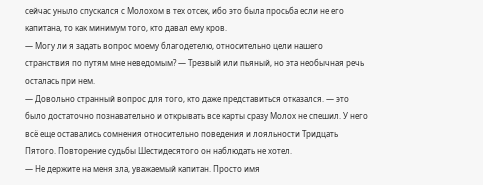сейчас уныло спускался с Молохом в тех отсек, ибо это была просьба если не его капитана, то как минимум того, кто давал ему кров.
— Могу ли я задать вопрос моему благодетелю, относительно цели нашего странствия по путям мне неведомым? — Трезвый или пьяный, но эта необычная речь осталась при нем.
— Довольно странный вопрос для того, кто даже представиться отказался. — это было достаточно познавательно и открывать все карты сразу Молох не спешил. У него всё еще оставались сомнения относительно поведения и лояльности Тридцать Пятого. Повторение судьбы Шестидесятого он наблюдать не хотел.
— Не держите на меня зла, уважаемый капитан. Просто имя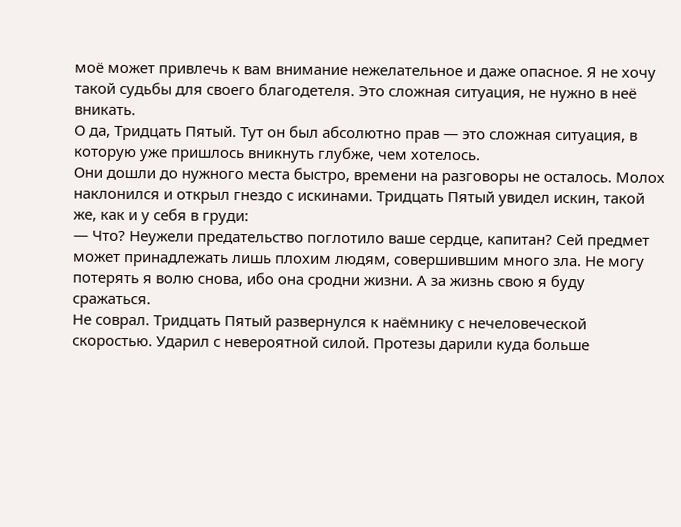моё может привлечь к вам внимание нежелательное и даже опасное. Я не хочу такой судьбы для своего благодетеля. Это сложная ситуация, не нужно в неё вникать.
О да, Тридцать Пятый. Тут он был абсолютно прав — это сложная ситуация, в которую уже пришлось вникнуть глубже, чем хотелось.
Они дошли до нужного места быстро, времени на разговоры не осталось. Молох наклонился и открыл гнездо с искинами. Тридцать Пятый увидел искин, такой же, как и у себя в груди:
— Что? Неужели предательство поглотило ваше сердце, капитан? Сей предмет может принадлежать лишь плохим людям, совершившим много зла. Не могу потерять я волю снова, ибо она сродни жизни. А за жизнь свою я буду сражаться.
Не соврал. Тридцать Пятый развернулся к наёмнику с нечеловеческой скоростью. Ударил с невероятной силой. Протезы дарили куда больше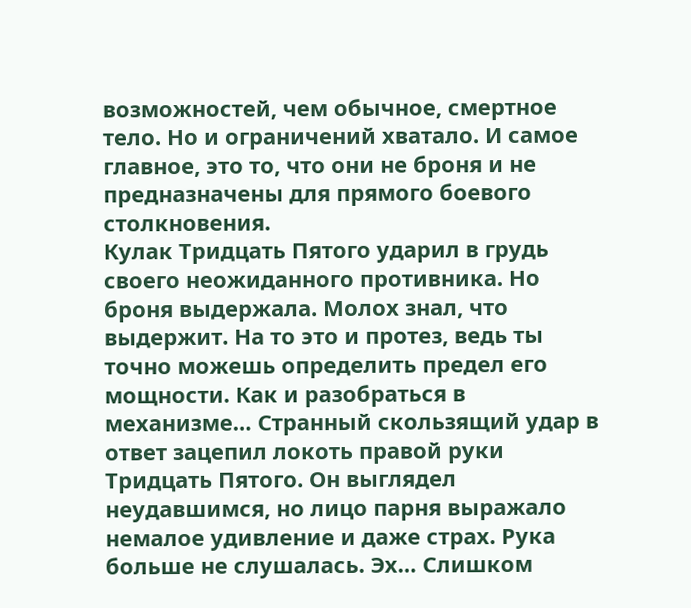возможностей, чем обычное, смертное тело. Но и ограничений хватало. И самое главное, это то, что они не броня и не предназначены для прямого боевого столкновения.
Кулак Тридцать Пятого ударил в грудь своего неожиданного противника. Но броня выдержала. Молох знал, что выдержит. На то это и протез, ведь ты точно можешь определить предел его мощности. Как и разобраться в механизме… Странный скользящий удар в ответ зацепил локоть правой руки Тридцать Пятого. Он выглядел неудавшимся, но лицо парня выражало немалое удивление и даже страх. Рука больше не слушалась. Эх… Слишком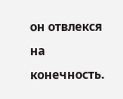он отвлекся на конечность.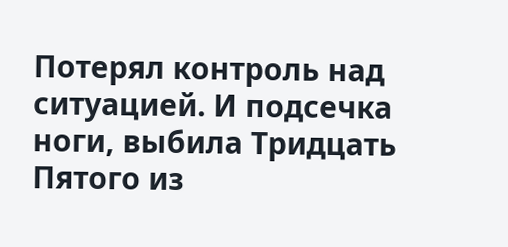Потерял контроль над ситуацией. И подсечка ноги, выбила Тридцать Пятого из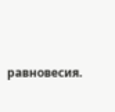равновесия.